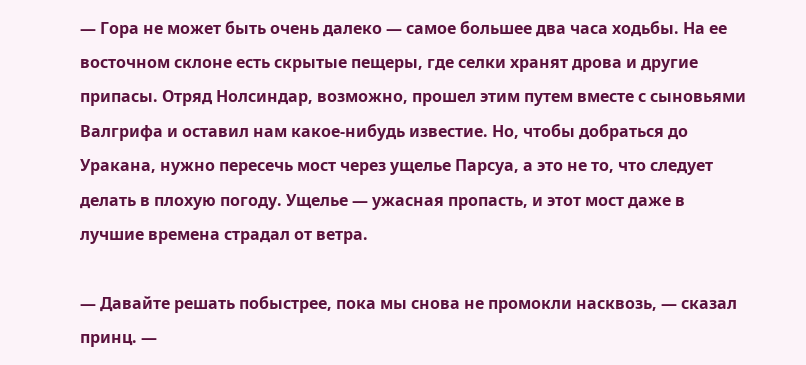— Гора не может быть очень далеко — самое большее два часа ходьбы. На ее восточном склоне есть скрытые пещеры, где селки хранят дрова и другие припасы. Отряд Нолсиндар, возможно, прошел этим путем вместе с сыновьями Валгрифа и оставил нам какое-нибудь известие. Но, чтобы добраться до Уракана, нужно пересечь мост через ущелье Парсуа, а это не то, что следует делать в плохую погоду. Ущелье — ужасная пропасть, и этот мост даже в лучшие времена страдал от ветра.

— Давайте решать побыстрее, пока мы снова не промокли насквозь, — сказал принц. —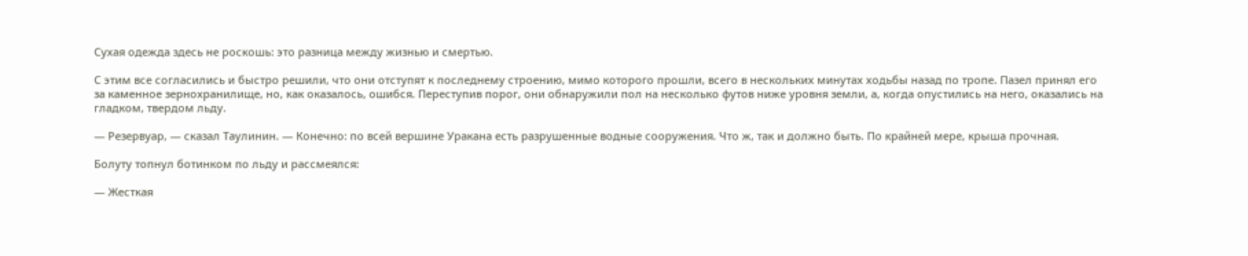Сухая одежда здесь не роскошь: это разница между жизнью и смертью.

С этим все согласились и быстро решили, что они отступят к последнему строению, мимо которого прошли, всего в нескольких минутах ходьбы назад по тропе. Пазел принял его за каменное зернохранилище, но, как оказалось, ошибся. Переступив порог, они обнаружили пол на несколько футов ниже уровня земли, а, когда опустились на него, оказались на гладком, твердом льду.

— Резервуар, — сказал Таулинин. — Конечно: по всей вершине Уракана есть разрушенные водные сооружения. Что ж, так и должно быть. По крайней мере, крыша прочная.

Болуту топнул ботинком по льду и рассмеялся:

— Жесткая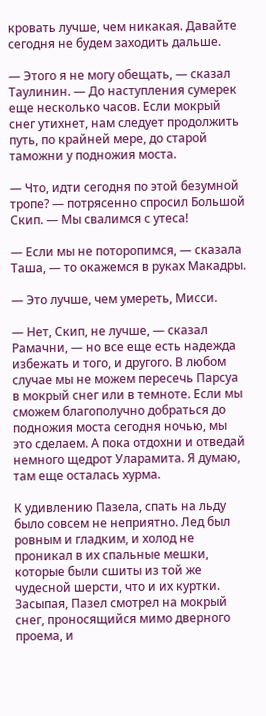кровать лучше, чем никакая. Давайте сегодня не будем заходить дальше.

— Этого я не могу обещать, — сказал Таулинин. — До наступления сумерек еще несколько часов. Если мокрый снег утихнет, нам следует продолжить путь, по крайней мере, до старой таможни у подножия моста.

— Что, идти сегодня по этой безумной тропе? — потрясенно спросил Большой Скип. — Мы свалимся с утеса!

— Если мы не поторопимся, — сказала Таша, — то окажемся в руках Макадры.

— Это лучше, чем умереть, Мисси.

— Нет, Скип, не лучше, — сказал Рамачни, — но все еще есть надежда избежать и того, и другого. В любом случае мы не можем пересечь Парсуа в мокрый снег или в темноте. Если мы сможем благополучно добраться до подножия моста сегодня ночью, мы это сделаем. А пока отдохни и отведай немного щедрот Уларамита. Я думаю, там еще осталась хурма.

К удивлению Пазела, спать на льду было совсем не неприятно. Лед был ровным и гладким, и холод не проникал в их спальные мешки, которые были сшиты из той же чудесной шерсти, что и их куртки. Засыпая, Пазел смотрел на мокрый снег, проносящийся мимо дверного проема, и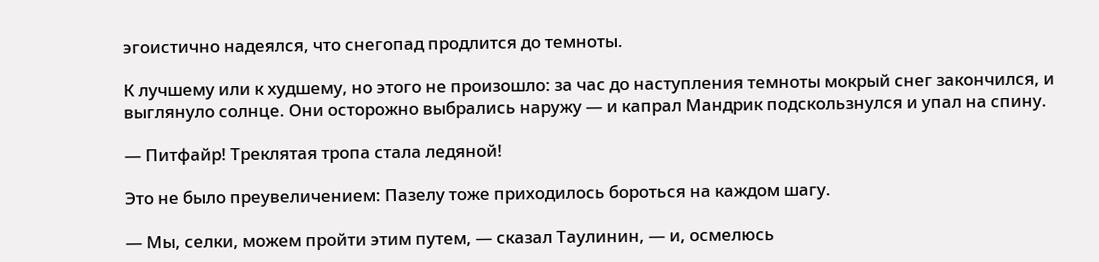эгоистично надеялся, что снегопад продлится до темноты.

К лучшему или к худшему, но этого не произошло: за час до наступления темноты мокрый снег закончился, и выглянуло солнце. Они осторожно выбрались наружу — и капрал Мандрик подскользнулся и упал на спину.

— Питфайр! Треклятая тропа стала ледяной!

Это не было преувеличением: Пазелу тоже приходилось бороться на каждом шагу.

— Мы, селки, можем пройти этим путем, — сказал Таулинин, — и, осмелюсь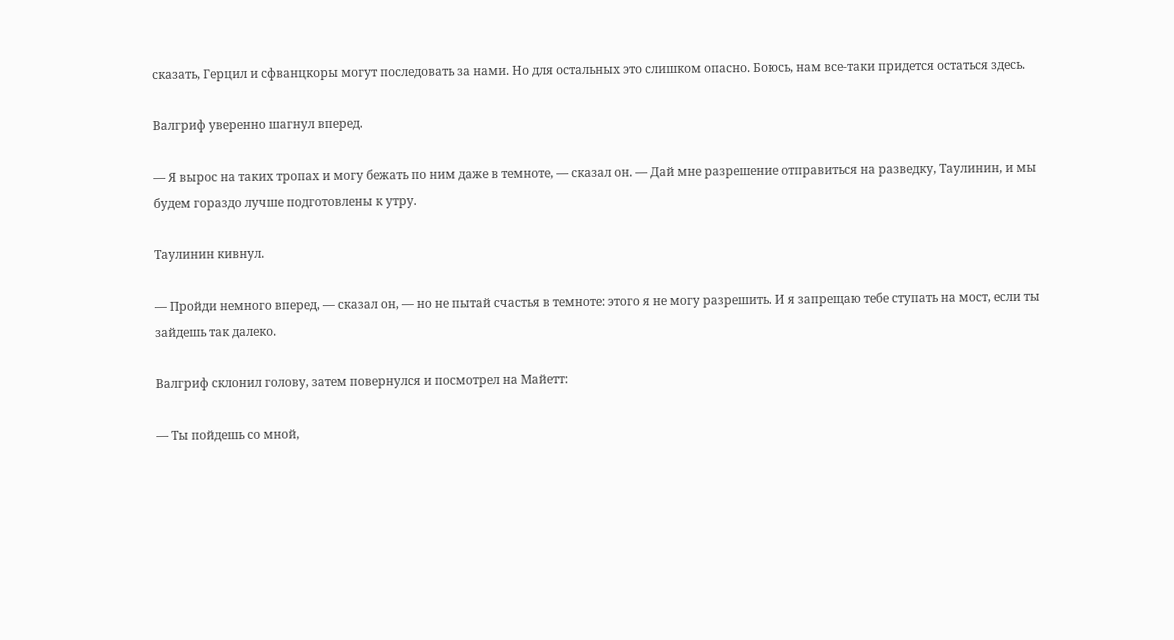сказать, Герцил и сфванцкоры могут последовать за нами. Но для остальных это слишком опасно. Боюсь, нам все-таки придется остаться здесь.

Валгриф уверенно шагнул вперед.

— Я вырос на таких тропах и могу бежать по ним даже в темноте, — сказал он. — Дай мне разрешение отправиться на разведку, Таулинин, и мы будем гораздо лучше подготовлены к утру.

Таулинин кивнул.

— Пройди немного вперед, — сказал он, — но не пытай счастья в темноте: этого я не могу разрешить. И я запрещаю тебе ступать на мост, если ты зайдешь так далеко.

Валгриф склонил голову, затем повернулся и посмотрел на Майетт:

— Ты пойдешь со мной,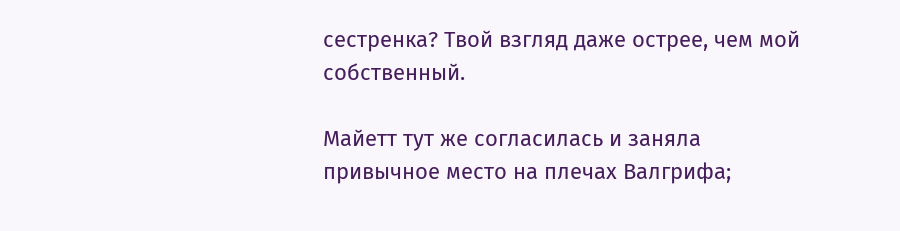сестренка? Твой взгляд даже острее, чем мой собственный.

Майетт тут же согласилась и заняла привычное место на плечах Валгрифа;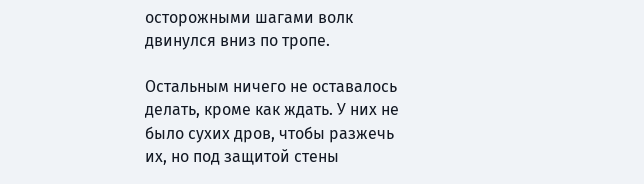осторожными шагами волк двинулся вниз по тропе.

Остальным ничего не оставалось делать, кроме как ждать. У них не было сухих дров, чтобы разжечь их, но под защитой стены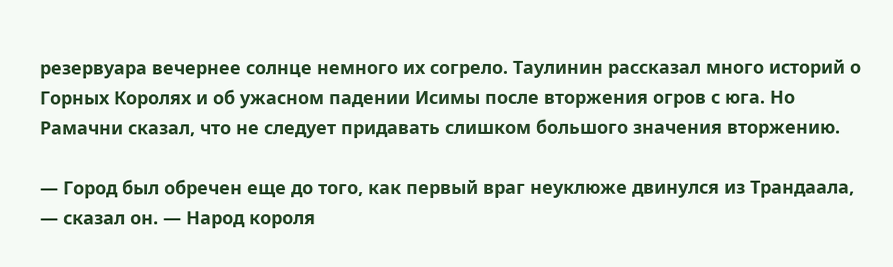резервуара вечернее солнце немного их согрело. Таулинин рассказал много историй о Горных Королях и об ужасном падении Исимы после вторжения огров с юга. Но Рамачни сказал, что не следует придавать слишком большого значения вторжению.

— Город был обречен еще до того, как первый враг неуклюже двинулся из Трандаала, — сказал он. — Народ короля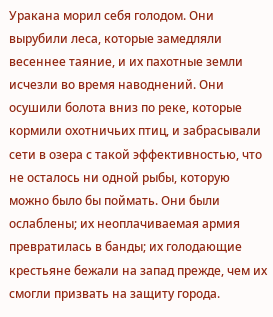Уракана морил себя голодом. Они вырубили леса, которые замедляли весеннее таяние, и их пахотные земли исчезли во время наводнений. Они осушили болота вниз по реке, которые кормили охотничьих птиц, и забрасывали сети в озера с такой эффективностью, что не осталось ни одной рыбы, которую можно было бы поймать. Они были ослаблены; их неоплачиваемая армия превратилась в банды; их голодающие крестьяне бежали на запад прежде, чем их смогли призвать на защиту города.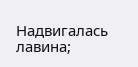Надвигалась лавина;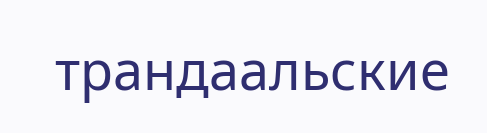трандаальские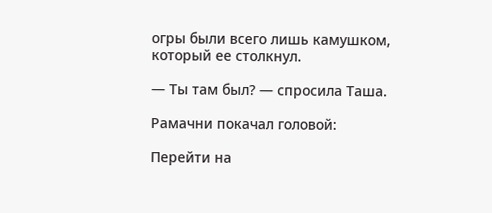огры были всего лишь камушком, который ее столкнул.

— Ты там был? — спросила Таша.

Рамачни покачал головой:

Перейти на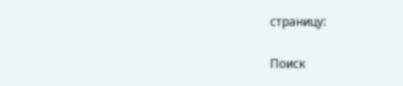страницу:

Поиск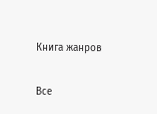Книга жанров

Все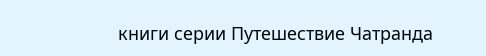книги серии Путешествие Чатранда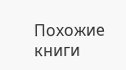Похожие книги